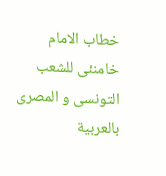خطاب الامام خامنئی للشعب التونسی و المصری بالعربیة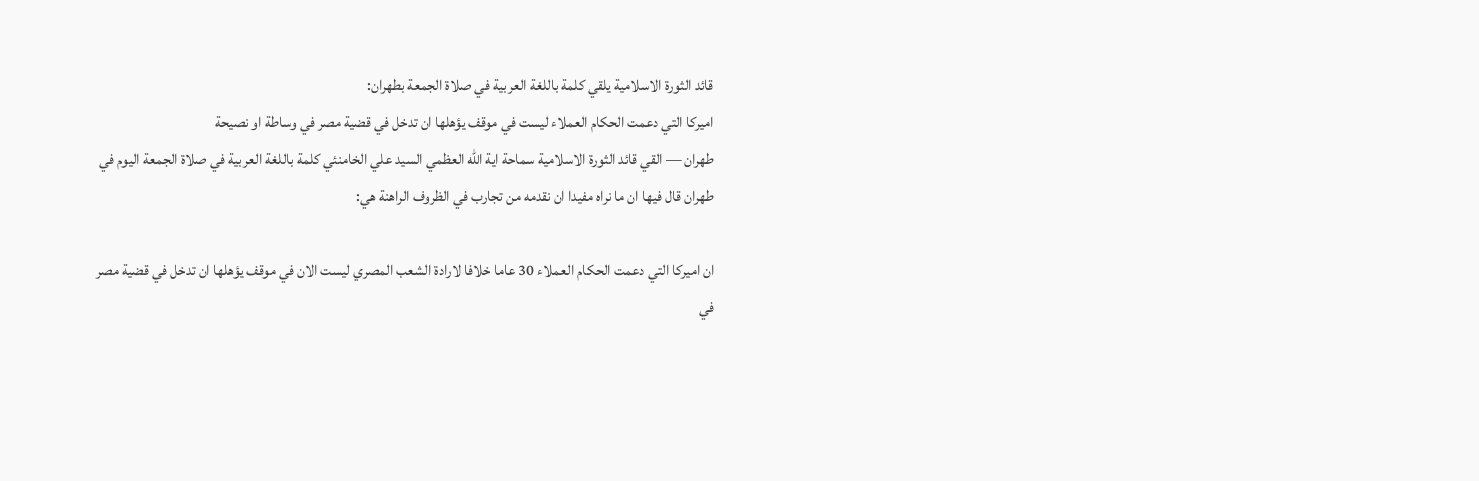قائد الثورة الاسلامية يلقي كلمة باللغة العربية في صلاة الجمعة بطهران:
اميركا التي دعمت الحكام العملاء ليست في موقف يؤهلها ان تدخل في قضية مصر في وساطة او نصيحة
طهران — القي قائد الثورة الاسلامية سماحة اية الله العظمي السيد علي الخامنئي كلمة باللغة العربية في صلاة الجمعة اليوم في طهران قال فيها ان ما نراه مفيدا ان نقدمه من تجارب في الظروف الراهنة هي:

ان اميركا التي دعمت الحكام العملاء 30 عاما خلافا لارادة الشعب المصري ليست الان في موقف يؤهلها ان تدخل في قضية مصر في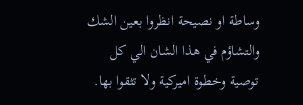وساطة او نصيحة انظروا بعين الشك والتشاؤم في هذا الشان الي كل توصية وخطوة اميركية ولا تثقوا بها.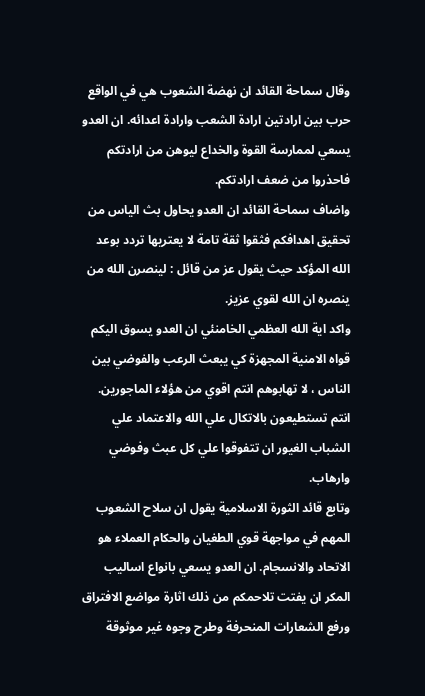وقال سماحة القائد ان نهضة الشعوب هي في الواقع حرب بين ارادتين ارادة الشعب وارادة اعدائه. ان العدو يسعي لممارسة القوة والخداع ليوهن من ارادتكم فاحذروا من ضعف ارادتكم.
واضاف سماحة القائد ان العدو يحاول بث الياس من تحقيق اهدافكم فثقوا ثقة تامة لا يعتريها تردد بوعد الله المؤكد حيث يقول عز من قائل : لينصرن الله من ينصره ان الله لقوي عزيز.
واكد اية الله العظمي الخامنئي ان العدو يسوق اليكم قواه الامنية المجهزة كي يبعث الرعب والفوضي بين الناس ، لا تهابوهم انتم اقوي من هؤلاء الماجورين. انتم تستطيعون بالاتكال علي الله والاعتماد علي الشباب الغيور ان تتفوقوا علي كل عبث وفوضي وارهاب.
وتابع قائد الثورة الاسلامية يقول ان سلاح الشعوب المهم في مواجهة قوي الطغيان والحكام العملاء هو الاتحاد والانسجام. ان العدو يسعي بانواع اساليب المكر ان يفتت تلاحمكم من ذلك اثارة مواضع الافتراق ورفع الشعارات المنحرفة وطرح وجوه غير موثوقة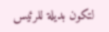لتكون بديلة للرئيس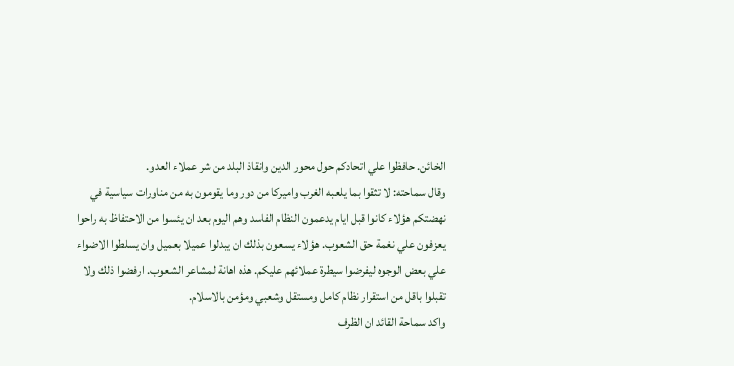الخائن. حافظوا علي اتحادكم حول محور الدين وانقاذ البلد من شر عملاء العدو.
وقال سماحته: لا تثقوا بما يلعبه الغرب واميركا من دور وما يقومون به من مناورات سياسية في نهضتكم هؤلاء كانوا قبل ايام يدعمون النظام الفاسد وهم اليوم بعد ان يئسوا من الاحتفاظ به راحوا يعزفون علي نغمة حق الشعوب. هؤلاء يسعون بذلك ان يبدلوا عميلا بعميل وان يسلطوا الاضواء علي بعض الوجوه ليفرضوا سيطرة عملائهم عليكم. هذه اهانة لمشاعر الشعوب. ارفضوا ذلك ولا تقبلوا باقل من استقرار نظام كامل ومستقل وشعبي ومؤمن بالاسلام.
واكد سماحة القائد ان الظرف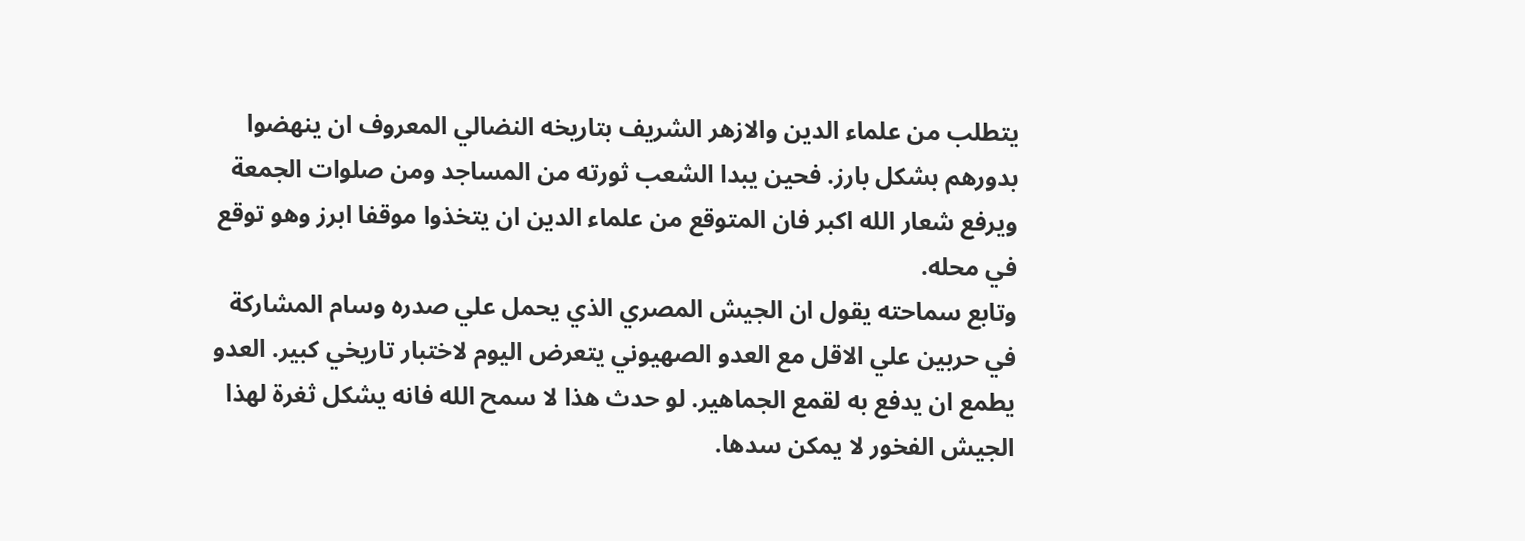يتطلب من علماء الدين والازهر الشريف بتاريخه النضالي المعروف ان ينهضوا بدورهم بشكل بارز. فحين يبدا الشعب ثورته من المساجد ومن صلوات الجمعة ويرفع شعار الله اكبر فان المتوقع من علماء الدين ان يتخذوا موقفا ابرز وهو توقع في محله.
وتابع سماحته يقول ان الجيش المصري الذي يحمل علي صدره وسام المشاركة في حربين علي الاقل مع العدو الصهيوني يتعرض اليوم لاختبار تاريخي كبير. العدو يطمع ان يدفع به لقمع الجماهير. لو حدث هذا لا سمح الله فانه يشكل ثغرة لهذا الجيش الفخور لا يمكن سدها.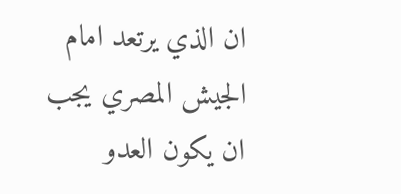ان الذي يرتعد امام الجيش المصري يجب ان يكون العدو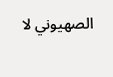الصهيوني لا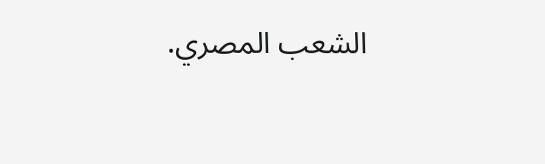الشعب المصري.